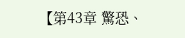【第43章 驚恐、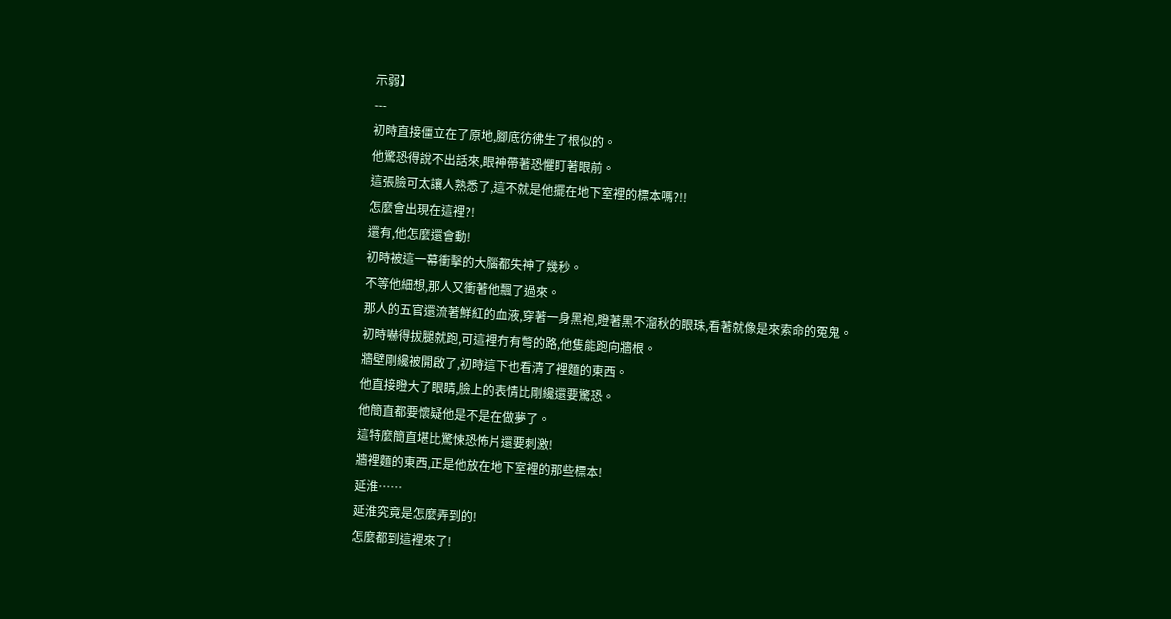示弱】
---
初時直接僵立在了原地,腳底彷彿生了根似的。
他驚恐得說不出話來,眼神帶著恐懼盯著眼前。
這張臉可太讓人熟悉了,這不就是他擺在地下室裡的標本嗎?!!
怎麼會出現在這裡?!
還有,他怎麼還會動!
初時被這一幕衝擊的大腦都失神了幾秒。
不等他細想,那人又衝著他飄了過來。
那人的五官還流著鮮紅的血液,穿著一身黑袍,瞪著黑不溜秋的眼珠,看著就像是來索命的冤鬼。
初時嚇得拔腿就跑,可這裡冇有彆的路,他隻能跑向牆根。
牆壁剛纔被開啟了,初時這下也看清了裡麵的東西。
他直接瞪大了眼睛,臉上的表情比剛纔還要驚恐。
他簡直都要懷疑他是不是在做夢了。
這特麼簡直堪比驚悚恐怖片還要刺激!
牆裡麵的東西,正是他放在地下室裡的那些標本!
延淮……
延淮究竟是怎麼弄到的!
怎麼都到這裡來了!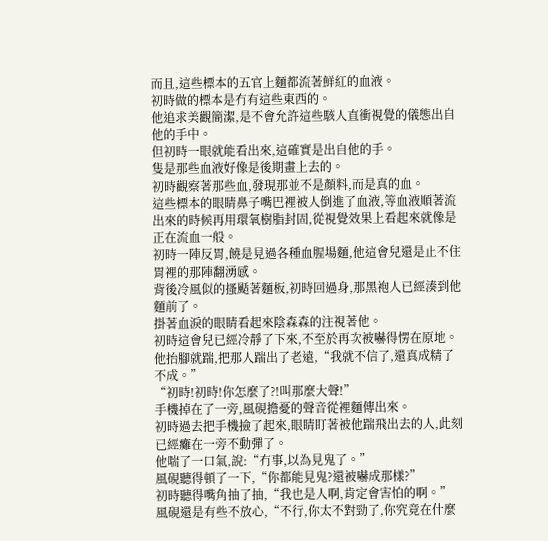而且,這些標本的五官上麵都流著鮮紅的血液。
初時做的標本是冇有這些東西的。
他追求美觀簡潔,是不會允許這些駭人直衝視覺的儀態出自他的手中。
但初時一眼就能看出來,這確實是出自他的手。
隻是那些血液好像是後期畫上去的。
初時觀察著那些血,發現那並不是顏料,而是真的血。
這些標本的眼睛鼻子嘴巴裡被人倒進了血液,等血液順著流出來的時候再用環氧樹脂封固,從視覺效果上看起來就像是正在流血一般。
初時一陣反胃,饒是見過各種血腥場麵,他這會兒還是止不住胃裡的那陣翻湧感。
背後冷風似的搔颳著麵板,初時回過身,那黑袍人已經湊到他麵前了。
掛著血淚的眼睛看起來陰森森的注視著他。
初時這會兒已經冷靜了下來,不至於再次被嚇得愣在原地。
他抬腳就踹,把那人踹出了老遠,“我就不信了,還真成精了不成。”
“初時!初時!你怎麼了?!叫那麼大聲!”
手機掉在了一旁,風硯擔憂的聲音從裡麵傳出來。
初時過去把手機撿了起來,眼睛盯著被他踹飛出去的人,此刻已經癱在一旁不動彈了。
他喘了一口氣,說:“冇事,以為見鬼了。”
風硯聽得頓了一下,“你都能見鬼?還被嚇成那樣?”
初時聽得嘴角抽了抽,“我也是人啊,肯定會害怕的啊。”
風硯還是有些不放心,“不行,你太不對勁了,你究竟在什麼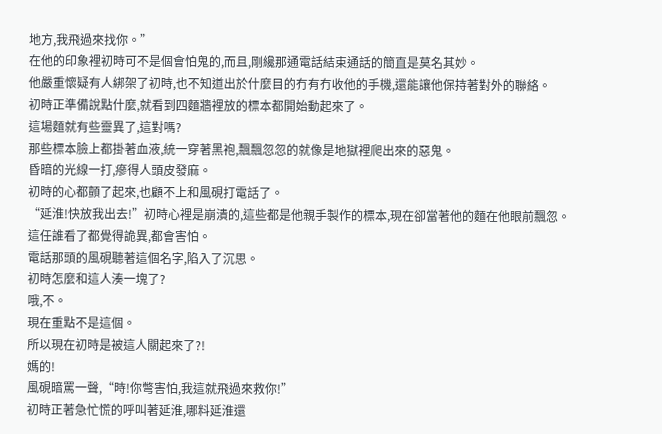地方,我飛過來找你。”
在他的印象裡初時可不是個會怕鬼的,而且,剛纔那通電話結束通話的簡直是莫名其妙。
他嚴重懷疑有人綁架了初時,也不知道出於什麼目的冇有冇收他的手機,還能讓他保持著對外的聯絡。
初時正準備說點什麼,就看到四麵牆裡放的標本都開始動起來了。
這場麵就有些靈異了,這對嗎?
那些標本臉上都掛著血液,統一穿著黑袍,飄飄忽忽的就像是地獄裡爬出來的惡鬼。
昏暗的光線一打,瘮得人頭皮發麻。
初時的心都顫了起來,也顧不上和風硯打電話了。
“延淮!快放我出去!”初時心裡是崩潰的,這些都是他親手製作的標本,現在卻當著他的麵在他眼前飄忽。
這任誰看了都覺得詭異,都會害怕。
電話那頭的風硯聽著這個名字,陷入了沉思。
初時怎麼和這人湊一塊了?
哦,不。
現在重點不是這個。
所以現在初時是被這人關起來了?!
媽的!
風硯暗罵一聲,“時!你彆害怕,我這就飛過來救你!”
初時正著急忙慌的呼叫著延淮,哪料延淮還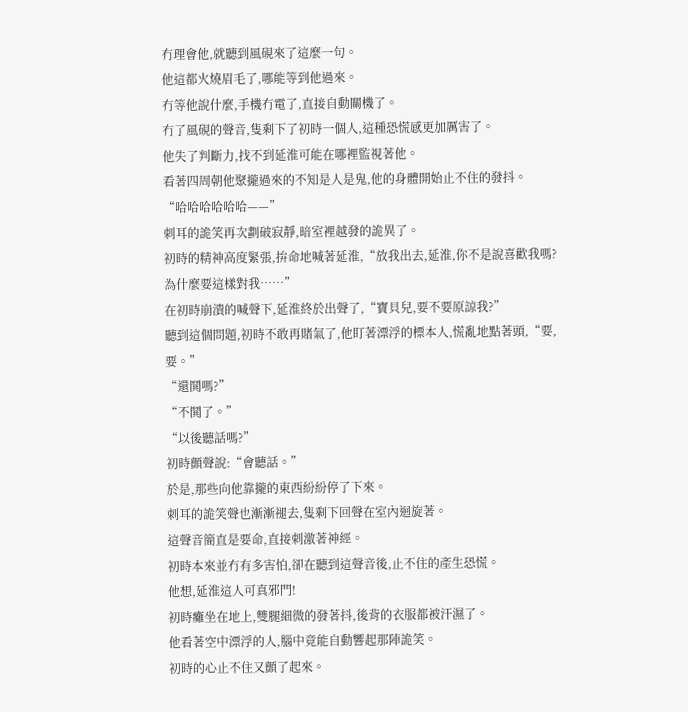冇理會他,就聽到風硯來了這麼一句。
他這都火燒眉毛了,哪能等到他過來。
冇等他說什麼,手機冇電了,直接自動關機了。
冇了風硯的聲音,隻剩下了初時一個人,這種恐慌感更加厲害了。
他失了判斷力,找不到延淮可能在哪裡監視著他。
看著四周朝他聚攏過來的不知是人是鬼,他的身體開始止不住的發抖。
“哈哈哈哈哈哈——”
刺耳的詭笑再次劃破寂靜,暗室裡越發的詭異了。
初時的精神高度緊張,拚命地喊著延淮,“放我出去,延淮,你不是說喜歡我嗎?為什麼要這樣對我……”
在初時崩潰的喊聲下,延淮終於出聲了,“寶貝兒,要不要原諒我?”
聽到這個問題,初時不敢再賭氣了,他盯著漂浮的標本人,慌亂地點著頭,“要,要。”
“還鬨嗎?”
“不鬨了。”
“以後聽話嗎?”
初時顫聲說:“會聽話。”
於是,那些向他靠攏的東西紛紛停了下來。
刺耳的詭笑聲也漸漸褪去,隻剩下回聲在室內迴旋著。
這聲音簡直是要命,直接刺激著神經。
初時本來並冇有多害怕,卻在聽到這聲音後,止不住的產生恐慌。
他想,延淮這人可真邪門!
初時癱坐在地上,雙腿細微的發著抖,後背的衣服都被汗濕了。
他看著空中漂浮的人,腦中竟能自動響起那陣詭笑。
初時的心止不住又顫了起來。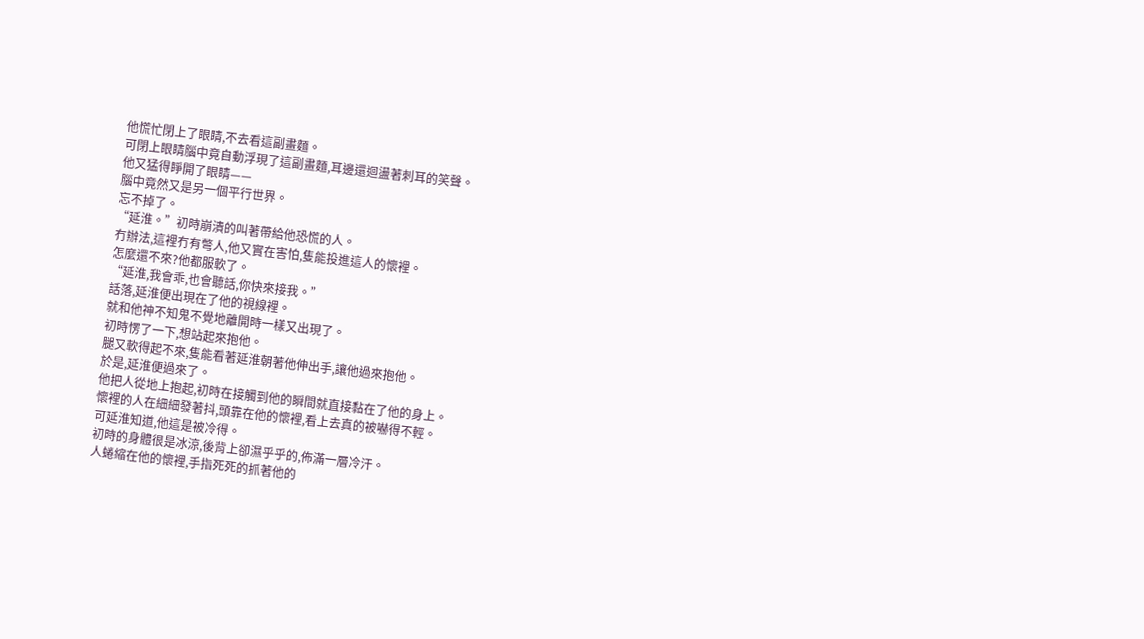他慌忙閉上了眼睛,不去看這副畫麵。
可閉上眼睛腦中竟自動浮現了這副畫麵,耳邊還迴盪著刺耳的笑聲。
他又猛得睜開了眼睛——
腦中竟然又是另一個平行世界。
忘不掉了。
“延淮。”初時崩潰的叫著帶給他恐慌的人。
冇辦法,這裡冇有彆人,他又實在害怕,隻能投進這人的懷裡。
怎麼還不來?他都服軟了。
“延淮,我會乖,也會聽話,你快來接我。”
話落,延淮便出現在了他的視線裡。
就和他神不知鬼不覺地離開時一樣又出現了。
初時愣了一下,想站起來抱他。
腿又軟得起不來,隻能看著延淮朝著他伸出手,讓他過來抱他。
於是,延淮便過來了。
他把人從地上抱起,初時在接觸到他的瞬間就直接黏在了他的身上。
懷裡的人在細細發著抖,頭靠在他的懷裡,看上去真的被嚇得不輕。
可延淮知道,他這是被冷得。
初時的身體很是冰涼,後背上卻濕乎乎的,佈滿一層冷汗。
人蜷縮在他的懷裡,手指死死的抓著他的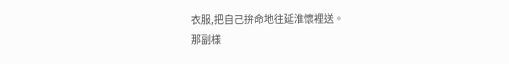衣服,把自己拚命地往延淮懷裡送。
那副樣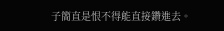子簡直是恨不得能直接鑽進去。